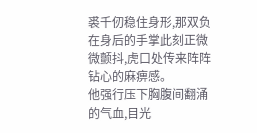裘千仞稳住身形,那双负在身后的手掌此刻正微微颤抖,虎口处传来阵阵钻心的麻痹感。
他强行压下胸腹间翻涌的气血,目光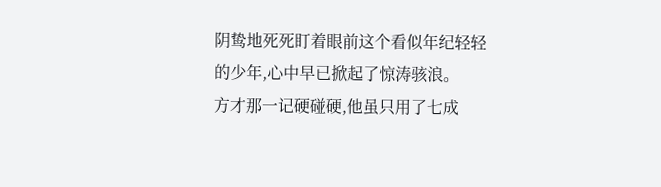阴鸷地死死盯着眼前这个看似年纪轻轻的少年,心中早已掀起了惊涛骇浪。
方才那一记硬碰硬,他虽只用了七成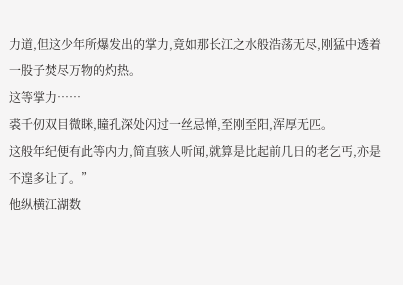力道,但这少年所爆发出的掌力,竟如那长江之水般浩荡无尽,刚猛中透着一股子焚尽万物的灼热。
这等掌力……
裘千仞双目微眯,瞳孔深处闪过一丝忌惮,至刚至阳,浑厚无匹。
这般年纪便有此等内力,简直骇人听闻,就算是比起前几日的老乞丐,亦是不遑多让了。”
他纵横江湖数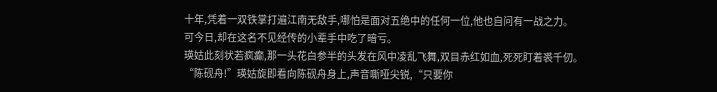十年,凭着一双铁掌打遍江南无敌手,哪怕是面对五绝中的任何一位,他也自问有一战之力。
可今日,却在这名不见经传的小辈手中吃了暗亏。
瑛姑此刻状若疯癫,那一头花白参半的头发在风中凌乱飞舞,双目赤红如血,死死盯着裘千仞。
“陈砚舟!”瑛姑旋即看向陈砚舟身上,声音嘶哑尖锐,“只要你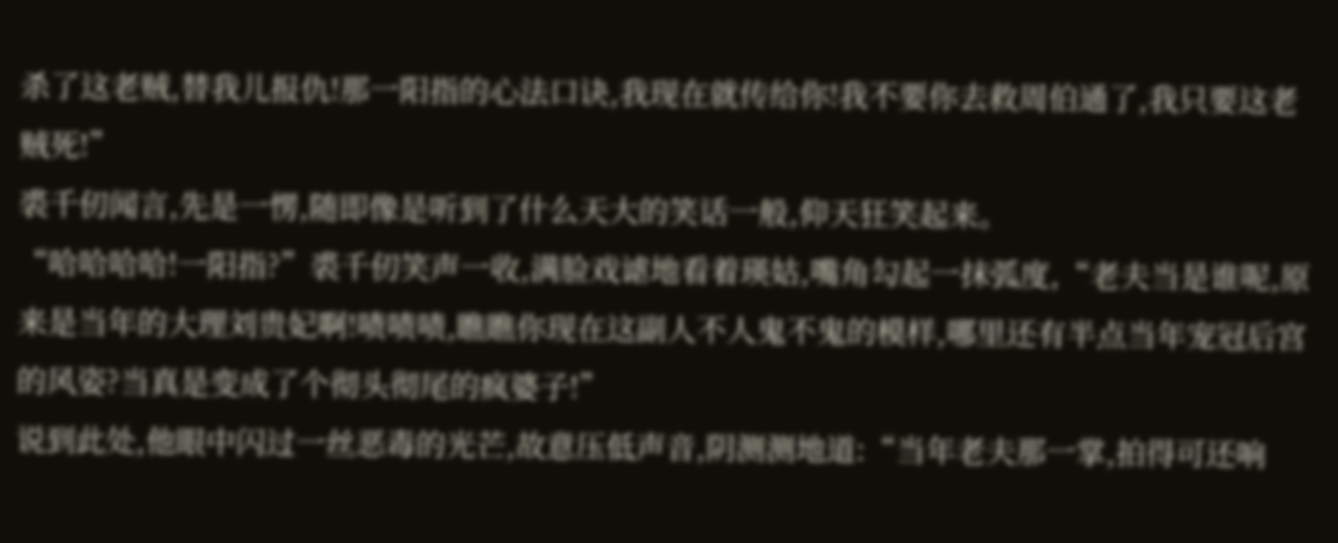杀了这老贼,替我儿报仇!那一阳指的心法口诀,我现在就传给你!我不要你去救周伯通了,我只要这老贼死!”
裘千仞闻言,先是一愣,随即像是听到了什么天大的笑话一般,仰天狂笑起来。
“哈哈哈哈!一阳指?”裘千仞笑声一收,满脸戏谑地看着瑛姑,嘴角勾起一抹弧度,“老夫当是谁呢,原来是当年的大理刘贵妃啊!啧啧啧,瞧瞧你现在这副人不人鬼不鬼的模样,哪里还有半点当年宠冠后宫的风姿?当真是变成了个彻头彻尾的疯婆子!”
说到此处,他眼中闪过一丝恶毒的光芒,故意压低声音,阴测测地道:“当年老夫那一掌,拍得可还响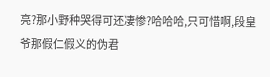亮?那小野种哭得可还凄惨?哈哈哈,只可惜啊,段皇爷那假仁假义的伪君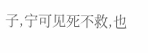子,宁可见死不救,也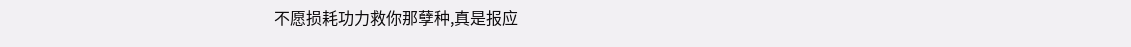不愿损耗功力救你那孽种,真是报应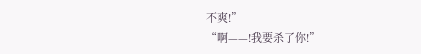不爽!”
“啊——!我要杀了你!”